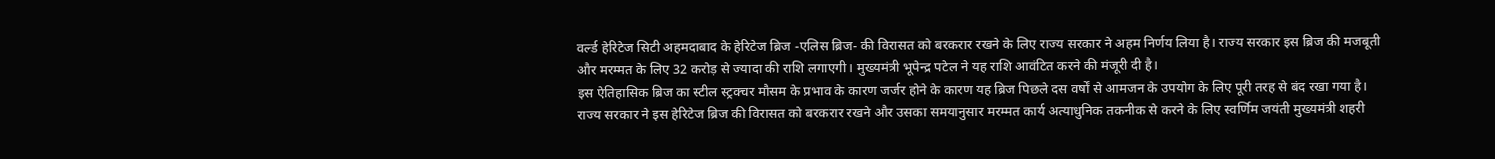वर्ल्ड हेरिटेज सिटी अहमदाबाद के हेरिटेज ब्रिज -एलिस ब्रिज- की विरासत को बरकरार रखने के लिए राज्य सरकार ने अहम निर्णय लिया है। राज्य सरकार इस ब्रिज की मजबूती और मरम्मत के लिए 32 करोड़ से ज्यादा की राशि लगाएगी। मुख्यमंत्री भूपेन्द्र पटेल ने यह राशि आवंटित करने की मंजूरी दी है।
इस ऐतिहासिक ब्रिज का स्टील स्ट्रक्चर मौसम के प्रभाव के कारण जर्जर होने के कारण यह ब्रिज पिछले दस वर्षों से आमजन के उपयोग के लिए पूरी तरह से बंद रखा गया है।
राज्य सरकार ने इस हेरिटेज ब्रिज की विरासत को बरकरार रखने और उसका समयानुसार मरम्मत कार्य अत्याधुनिक तकनीक से करने के लिए स्वर्णिम जयंती मुख्यमंत्री शहरी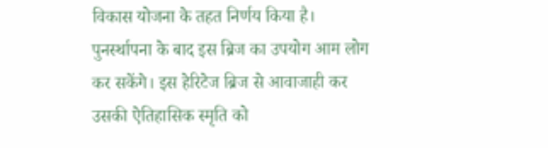विकास योजना के तहत निर्णय किया है। पुनर्स्थापना के बाद इस ब्रिज का उपयोग आम लोग कर सकेंगे। इस हेरिटेज ब्रिज से आवाजाही कर उसकी ऐतिहासिक स्मृति को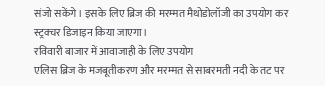संजो सकेंगे। इसके लिए ब्रिज की मरम्मत मैथोडोलॉजी का उपयोग कर स्ट्रक्चर डिजाइन किया जाएगा।
रविवारी बाजार में आवाजाही के लिए उपयोग
एलिस ब्रिज के मजबूतीकरण और मरम्मत से साबरमती नदी के तट पर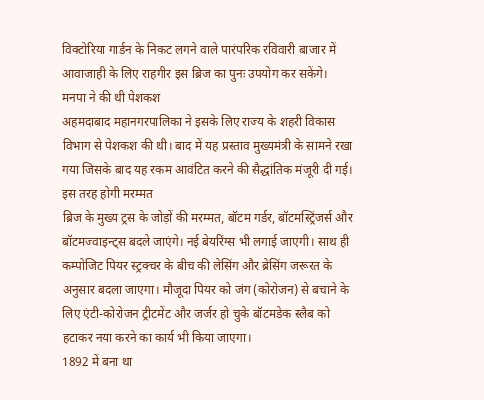विक्टोरिया गार्डन के निकट लगने वाले पारंपरिक रविवारी बाजार में आवाजाही के लिए राहगीर इस ब्रिज का पुनः उपयोग कर सकेंगे।
मनपा ने की थी पेशकश
अहमदाबाद महानगरपालिका ने इसके लिए राज्य के शहरी विकास विभाग से पेशकश की थी। बाद में यह प्रस्ताव मुख्यमंत्री के सामने रखा गया जिसके बाद यह रकम आवंटित करने की सैद्धांतिक मंजूरी दी गई।
इस तरह होगी मरम्मत
ब्रिज के मुख्य ट्रस के जोड़ों की मरम्मत, बॉटम गर्डर, बॉटमस्ट्रिंजर्स और बॉटमज्वाइन्ट्स बदले जाएंगे। नई बेयरिंग्स भी लगाई जाएगी। साथ ही कम्पोजिट पियर स्ट्रक्चर के बीच की लेसिंग और ब्रेसिंग जरूरत के अनुसार बदला जाएगा। मौजूदा पियर को जंग (कोरोजन) से बचाने के लिए एंटी-कोरोजन ट्रीटमेंट और जर्जर हो चुके बॉटमडेक स्लैब को हटाकर नया करने का कार्य भी किया जाएगा।
1892 में बना था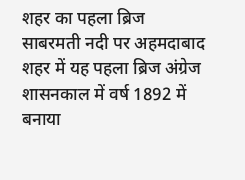शहर का पहला ब्रिज
साबरमती नदी पर अहमदाबाद शहर में यह पहला ब्रिज अंग्रेज शासनकाल में वर्ष 1892 में बनाया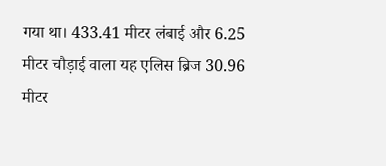गया था। 433.41 मीटर लंबाई और 6.25 मीटर चौड़ाई वाला यह एलिस ब्रिज 30.96 मीटर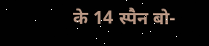के 14 स्पैन बो-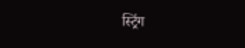स्ट्रिंग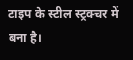टाइप के स्टील स्ट्रक्चर में बना है।